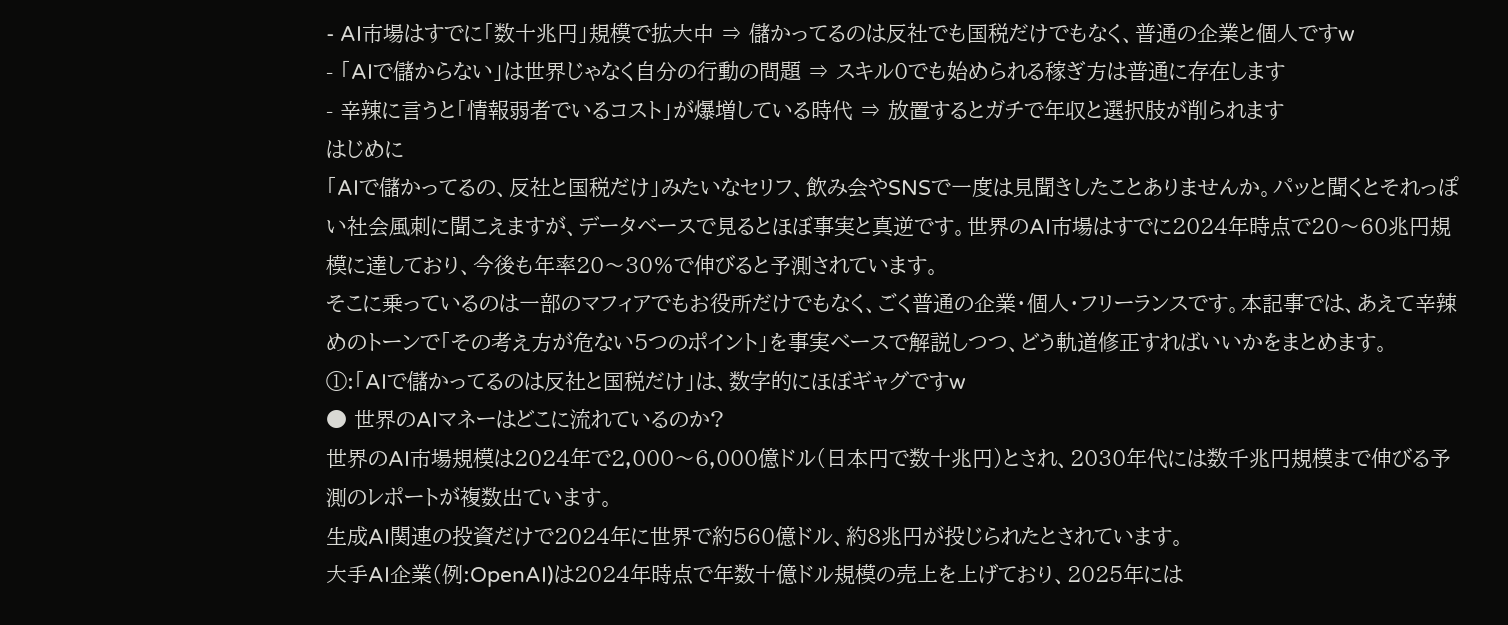- AI市場はすでに「数十兆円」規模で拡大中 ⇒ 儲かってるのは反社でも国税だけでもなく、普通の企業と個人ですw
- 「AIで儲からない」は世界じゃなく自分の行動の問題 ⇒ スキル0でも始められる稼ぎ方は普通に存在します
- 辛辣に言うと「情報弱者でいるコスト」が爆増している時代 ⇒ 放置するとガチで年収と選択肢が削られます
はじめに
「AIで儲かってるの、反社と国税だけ」みたいなセリフ、飲み会やSNSで一度は見聞きしたことありませんか。パッと聞くとそれっぽい社会風刺に聞こえますが、データベースで見るとほぼ事実と真逆です。世界のAI市場はすでに2024年時点で20〜60兆円規模に達しており、今後も年率20〜30%で伸びると予測されています。
そこに乗っているのは一部のマフィアでもお役所だけでもなく、ごく普通の企業・個人・フリーランスです。本記事では、あえて辛辣めのトーンで「その考え方が危ない5つのポイント」を事実ベースで解説しつつ、どう軌道修正すればいいかをまとめます。
①:「AIで儲かってるのは反社と国税だけ」は、数字的にほぼギャグですw
● 世界のAIマネーはどこに流れているのか?
世界のAI市場規模は2024年で2,000〜6,000億ドル(日本円で数十兆円)とされ、2030年代には数千兆円規模まで伸びる予測のレポートが複数出ています。
生成AI関連の投資だけで2024年に世界で約560億ドル、約8兆円が投じられたとされています。
大手AI企業(例:OpenAI)は2024年時点で年数十億ドル規模の売上を上げており、2025年には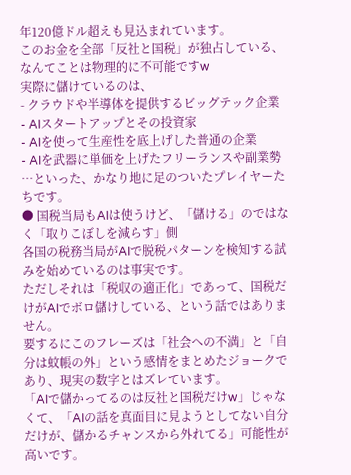年120億ドル超えも見込まれています。
このお金を全部「反社と国税」が独占している、なんてことは物理的に不可能ですw
実際に儲けているのは、
- クラウドや半導体を提供するビッグテック企業
- AIスタートアップとその投資家
- AIを使って生産性を底上げした普通の企業
- AIを武器に単価を上げたフリーランスや副業勢
…といった、かなり地に足のついたプレイヤーたちです。
● 国税当局もAIは使うけど、「儲ける」のではなく「取りこぼしを減らす」側
各国の税務当局がAIで脱税パターンを検知する試みを始めているのは事実です。
ただしそれは「税収の適正化」であって、国税だけがAIでボロ儲けしている、という話ではありません。
要するにこのフレーズは「社会への不満」と「自分は蚊帳の外」という感情をまとめたジョークであり、現実の数字とはズレています。
「AIで儲かってるのは反社と国税だけw」じゃなくて、「AIの話を真面目に見ようとしてない自分だけが、儲かるチャンスから外れてる」可能性が高いです。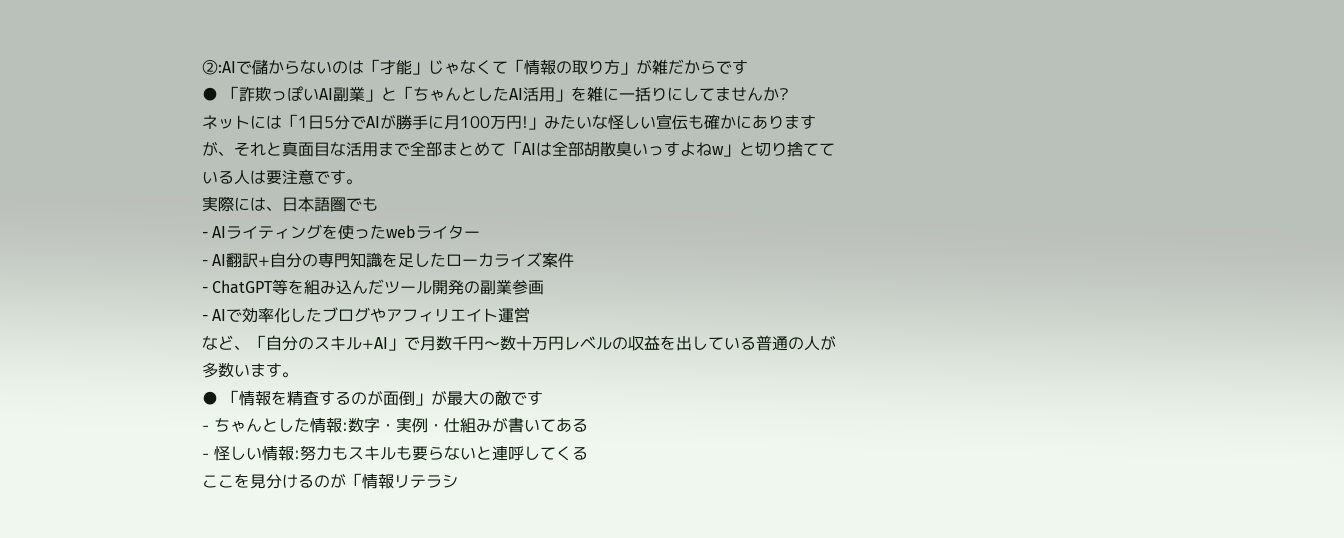②:AIで儲からないのは「才能」じゃなくて「情報の取り方」が雑だからです
● 「詐欺っぽいAI副業」と「ちゃんとしたAI活用」を雑に一括りにしてませんか?
ネットには「1日5分でAIが勝手に月100万円!」みたいな怪しい宣伝も確かにありますが、それと真面目な活用まで全部まとめて「AIは全部胡散臭いっすよねw」と切り捨てている人は要注意です。
実際には、日本語圏でも
- AIライティングを使ったwebライター
- AI翻訳+自分の専門知識を足したローカライズ案件
- ChatGPT等を組み込んだツール開発の副業参画
- AIで効率化したブログやアフィリエイト運営
など、「自分のスキル+AI」で月数千円〜数十万円レベルの収益を出している普通の人が多数います。
● 「情報を精査するのが面倒」が最大の敵です
- ちゃんとした情報:数字・実例・仕組みが書いてある
- 怪しい情報:努力もスキルも要らないと連呼してくる
ここを見分けるのが「情報リテラシ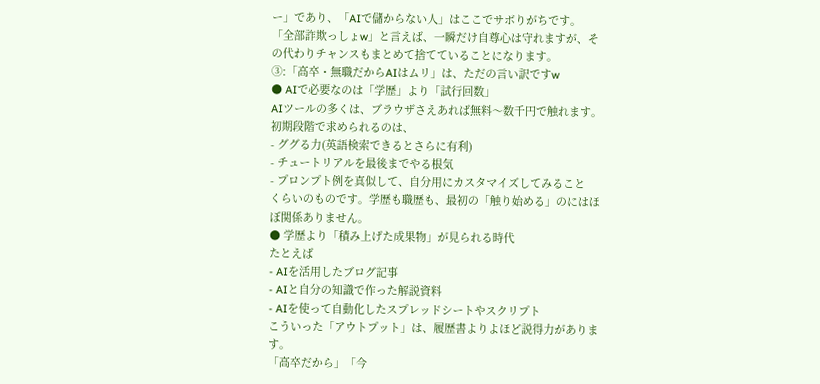ー」であり、「AIで儲からない人」はここでサボりがちです。
「全部詐欺っしょw」と言えば、一瞬だけ自尊心は守れますが、その代わりチャンスもまとめて捨てていることになります。
③:「高卒・無職だからAIはムリ」は、ただの言い訳ですw
● AIで必要なのは「学歴」より「試行回数」
AIツールの多くは、ブラウザさえあれば無料〜数千円で触れます。
初期段階で求められるのは、
- ググる力(英語検索できるとさらに有利)
- チュートリアルを最後までやる根気
- プロンプト例を真似して、自分用にカスタマイズしてみること
くらいのものです。学歴も職歴も、最初の「触り始める」のにはほぼ関係ありません。
● 学歴より「積み上げた成果物」が見られる時代
たとえば
- AIを活用したブログ記事
- AIと自分の知識で作った解説資料
- AIを使って自動化したスプレッドシートやスクリプト
こういった「アウトプット」は、履歴書よりよほど説得力があります。
「高卒だから」「今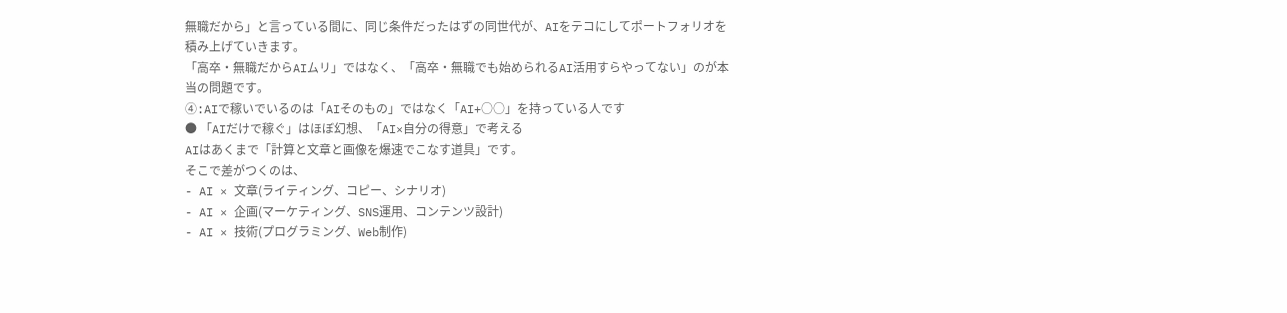無職だから」と言っている間に、同じ条件だったはずの同世代が、AIをテコにしてポートフォリオを積み上げていきます。
「高卒・無職だからAIムリ」ではなく、「高卒・無職でも始められるAI活用すらやってない」のが本当の問題です。
④:AIで稼いでいるのは「AIそのもの」ではなく「AI+○○」を持っている人です
● 「AIだけで稼ぐ」はほぼ幻想、「AI×自分の得意」で考える
AIはあくまで「計算と文章と画像を爆速でこなす道具」です。
そこで差がつくのは、
- AI × 文章(ライティング、コピー、シナリオ)
- AI × 企画(マーケティング、SNS運用、コンテンツ設計)
- AI × 技術(プログラミング、Web制作)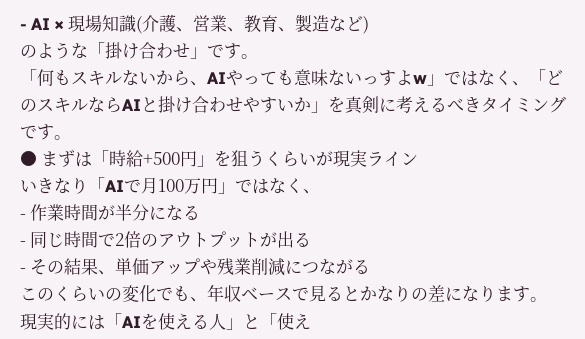- AI × 現場知識(介護、営業、教育、製造など)
のような「掛け合わせ」です。
「何もスキルないから、AIやっても意味ないっすよw」ではなく、「どのスキルならAIと掛け合わせやすいか」を真剣に考えるべきタイミングです。
● まずは「時給+500円」を狙うくらいが現実ライン
いきなり「AIで月100万円」ではなく、
- 作業時間が半分になる
- 同じ時間で2倍のアウトプットが出る
- その結果、単価アップや残業削減につながる
このくらいの変化でも、年収ベースで見るとかなりの差になります。
現実的には「AIを使える人」と「使え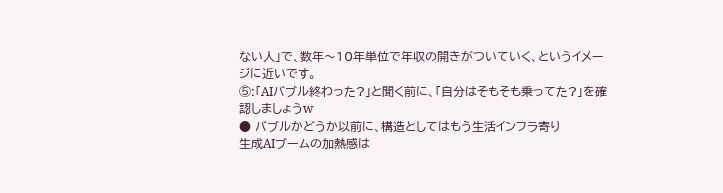ない人」で、数年〜10年単位で年収の開きがついていく、というイメージに近いです。
⑤:「AIバブル終わった?」と聞く前に、「自分はそもそも乗ってた?」を確認しましょうw
● バブルかどうか以前に、構造としてはもう生活インフラ寄り
生成AIブームの加熱感は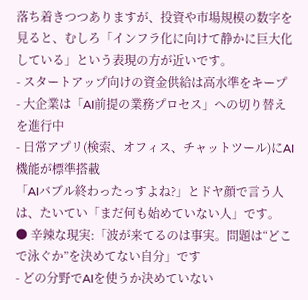落ち着きつつありますが、投資や市場規模の数字を見ると、むしろ「インフラ化に向けて静かに巨大化している」という表現の方が近いです。
- スタートアップ向けの資金供給は高水準をキープ
- 大企業は「AI前提の業務プロセス」への切り替えを進行中
- 日常アプリ(検索、オフィス、チャットツール)にAI機能が標準搭載
「AIバブル終わったっすよね?」とドヤ顔で言う人は、たいてい「まだ何も始めていない人」です。
● 辛辣な現実:「波が来てるのは事実。問題は“どこで泳ぐか”を決めてない自分」です
- どの分野でAIを使うか決めていない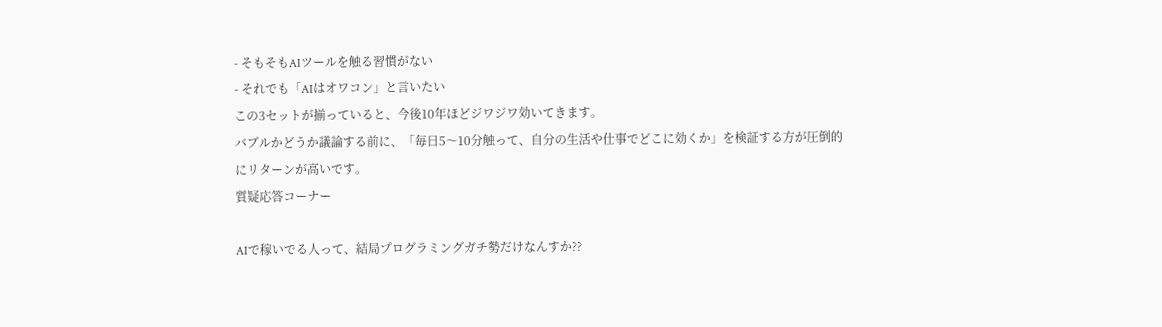- そもそもAIツールを触る習慣がない
- それでも「AIはオワコン」と言いたい
この3セットが揃っていると、今後10年ほどジワジワ効いてきます。
バブルかどうか議論する前に、「毎日5〜10分触って、自分の生活や仕事でどこに効くか」を検証する方が圧倒的にリターンが高いです。
質疑応答コーナー

AIで稼いでる人って、結局プログラミングガチ勢だけなんすか??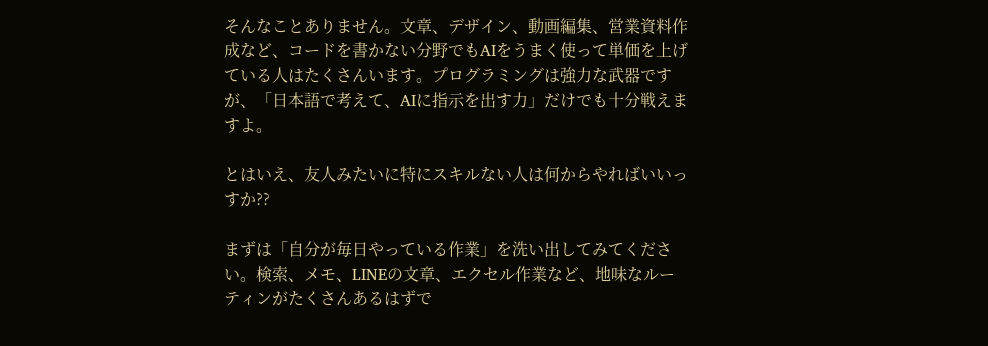そんなことありません。文章、デザイン、動画編集、営業資料作成など、コードを書かない分野でもAIをうまく使って単価を上げている人はたくさんいます。プログラミングは強力な武器ですが、「日本語で考えて、AIに指示を出す力」だけでも十分戦えますよ。

とはいえ、友人みたいに特にスキルない人は何からやればいいっすか??

まずは「自分が毎日やっている作業」を洗い出してみてください。検索、メモ、LINEの文章、エクセル作業など、地味なルーティンがたくさんあるはずで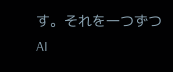す。それを一つずつAI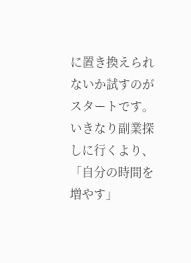に置き換えられないか試すのがスタートです。いきなり副業探しに行くより、「自分の時間を増やす」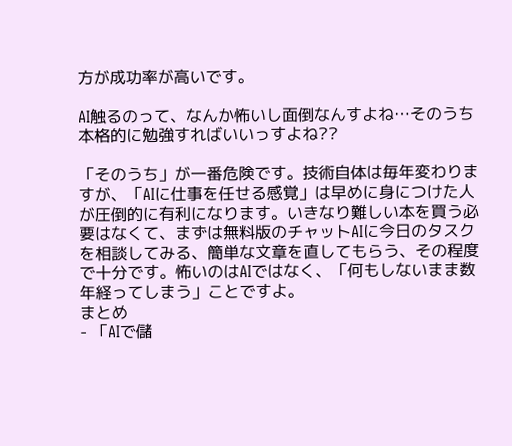方が成功率が高いです。

AI触るのって、なんか怖いし面倒なんすよね…そのうち本格的に勉強すればいいっすよね??

「そのうち」が一番危険です。技術自体は毎年変わりますが、「AIに仕事を任せる感覚」は早めに身につけた人が圧倒的に有利になります。いきなり難しい本を買う必要はなくて、まずは無料版のチャットAIに今日のタスクを相談してみる、簡単な文章を直してもらう、その程度で十分です。怖いのはAIではなく、「何もしないまま数年経ってしまう」ことですよ。
まとめ
- 「AIで儲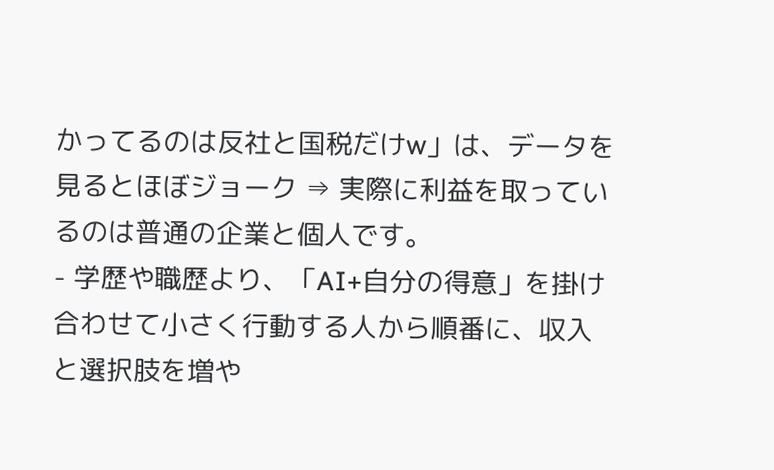かってるのは反社と国税だけw」は、データを見るとほぼジョーク ⇒ 実際に利益を取っているのは普通の企業と個人です。
- 学歴や職歴より、「AI+自分の得意」を掛け合わせて小さく行動する人から順番に、収入と選択肢を増や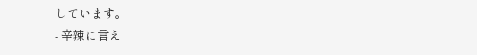しています。
- 辛辣に言え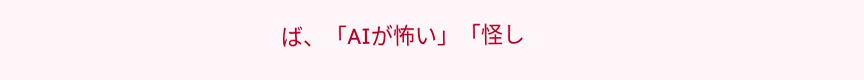ば、「AIが怖い」「怪し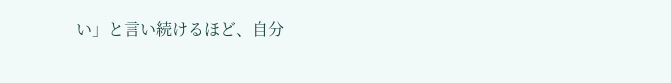い」と言い続けるほど、自分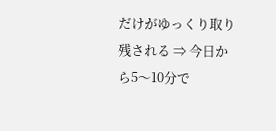だけがゆっくり取り残される ⇒ 今日から5〜10分で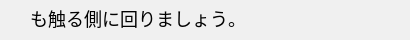も触る側に回りましょう。